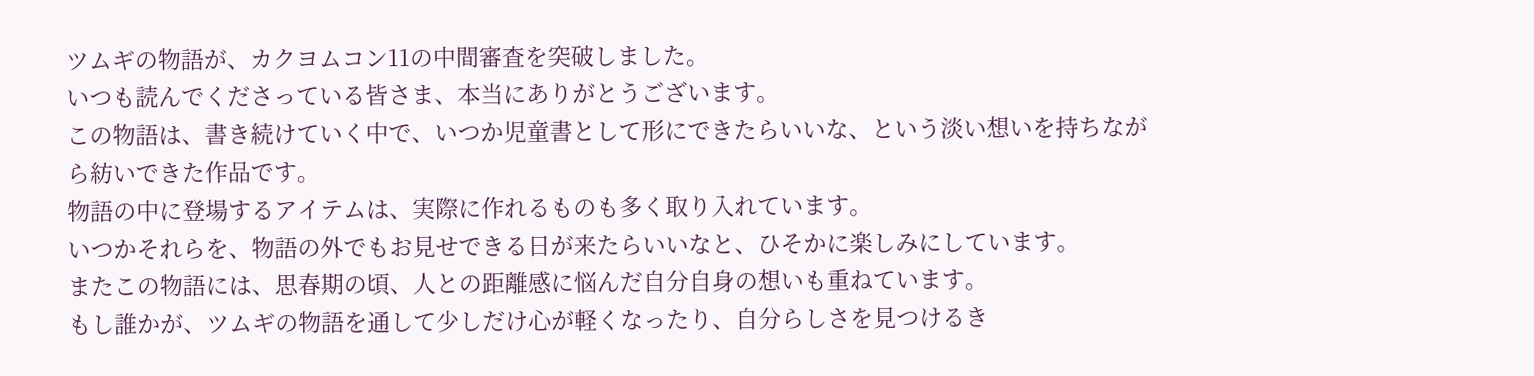ツムギの物語が、カクヨムコン11の中間審査を突破しました。
いつも読んでくださっている皆さま、本当にありがとうございます。
この物語は、書き続けていく中で、いつか児童書として形にできたらいいな、という淡い想いを持ちながら紡いできた作品です。
物語の中に登場するアイテムは、実際に作れるものも多く取り入れています。
いつかそれらを、物語の外でもお見せできる日が来たらいいなと、ひそかに楽しみにしています。
またこの物語には、思春期の頃、人との距離感に悩んだ自分自身の想いも重ねています。
もし誰かが、ツムギの物語を通して少しだけ心が軽くなったり、自分らしさを見つけるき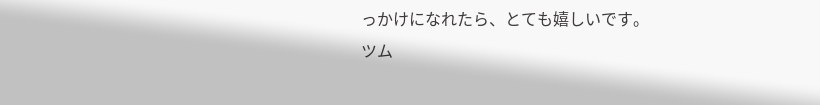っかけになれたら、とても嬉しいです。
ツム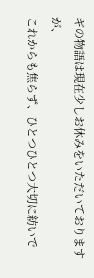ギの物語は現在少しお休みをいただいておりますが、
これからも焦らず、ひとつひとつ大切に紡いで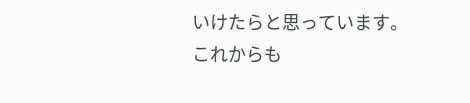いけたらと思っています。
これからも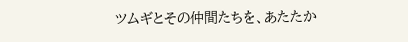ツムギとその仲間たちを、あたたか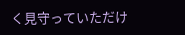く見守っていただけ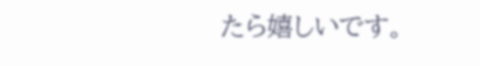たら嬉しいです。